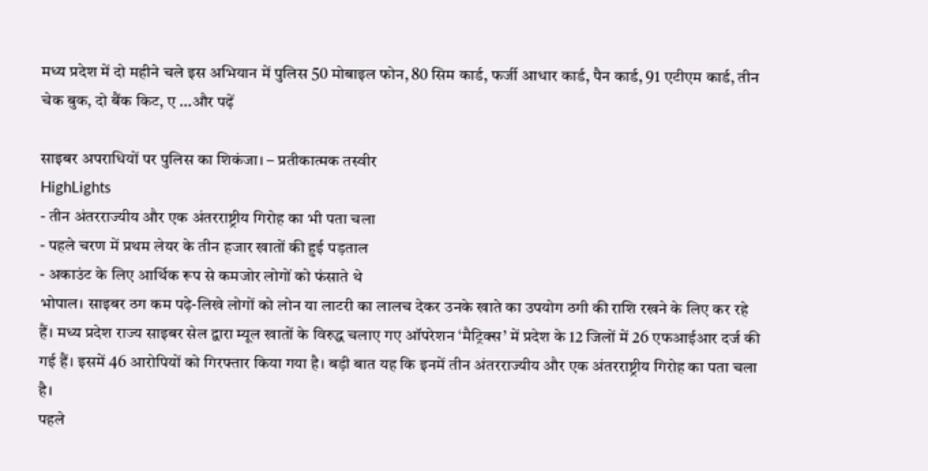मध्य प्रदेश में दो महीने चले इस अभियान में पुलिस 50 मोबाइल फोन, 80 सिम कार्ड, फर्जी आधार कार्ड, पैन कार्ड, 91 एटीएम कार्ड, तीन चेक बुक, दो बैंक किट, ए …और पढ़ें

साइबर अपराधियों पर पुलिस का शिकंजा। – प्रतीकात्मक तस्वीर
HighLights
- तीन अंतरराज्यीय और एक अंतरराष्ट्रीय गिरोह का भी पता चला
- पहले चरण में प्रथम लेयर के तीन हजार खातों की हुई पड़ताल
- अकाउंट के लिए आर्थिक रूप से कमजोर लोगों को फंसाते थे
भोपाल। साइबर ठग कम पढ़े-लिखे लोगों को लोन या लाटरी का लालच देकर उनके खाते का उपयोग ठगी की राशि रखने के लिए कर रहे हैं। मध्य प्रदेश राज्य साइबर सेल द्वारा म्यूल खातों के विरुद्ध चलाए गए ऑपरेशन ‘मैट्रिक्स’ में प्रदेश के 12 जिलों में 26 एफआईआर दर्ज की गई हैं। इसमें 46 आरोपियों को गिरफ्तार किया गया है। बड़ी बात यह कि इनमें तीन अंतरराज्यीय और एक अंतरराष्ट्रीय गिरोह का पता चला है।
पहले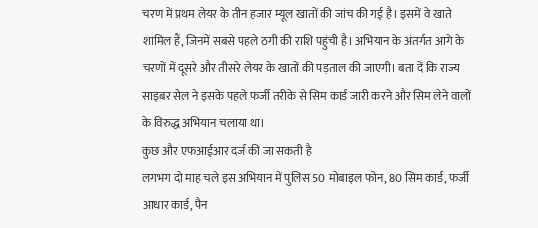चरण में प्रथम लेयर के तीन हजार म्यूल खातों की जांच की गई है। इसमें वे खाते शामिल हैं, जिनमें सबसे पहले ठगी की राशि पहुंची है। अभियान के अंतर्गत आगे के चरणों में दूसरे और तीसरे लेयर के खातों की पड़ताल की जाएगी। बता दें कि राज्य साइबर सेल ने इसके पहले फर्जी तरीके से सिम कार्ड जारी करने और सिम लेने वालों के विरुद्ध अभियान चलाया था।
कुछ और एफआईआर दर्ज की जा सकती है
लगभग दो माह चले इस अभियान में पुलिस 50 मोबाइल फोन, 80 सिम कार्ड, फर्जी आधार कार्ड, पैन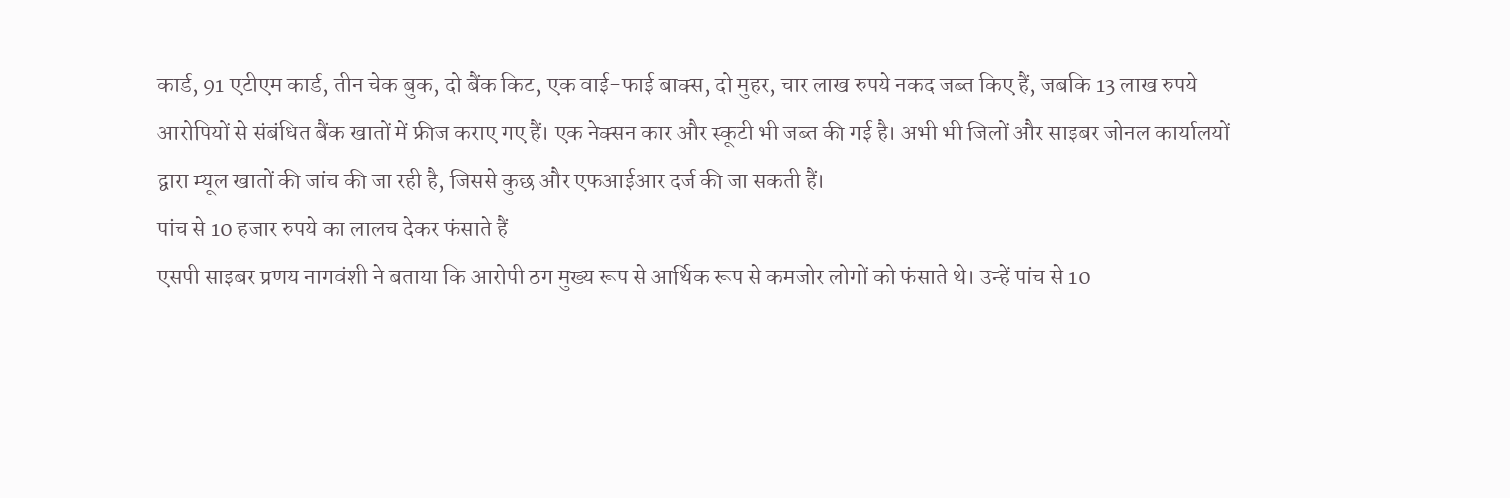कार्ड, 91 एटीएम कार्ड, तीन चेक बुक, दो बैंक किट, एक वाई-फाई बाक्स, दो मुहर, चार लाख रुपये नकद जब्त किए हैं, जबकि 13 लाख रुपये आरोपियों से संबंधित बैंक खातों में फ्रीज कराए गए हैं। एक नेक्सन कार और स्कूटी भी जब्त की गई है। अभी भी जिलों और साइबर जोनल कार्यालयों द्वारा म्यूल खातों की जांच की जा रही है, जिससे कुछ और एफआईआर दर्ज की जा सकती हैं।
पांच से 10 हजार रुपये का लालच देकर फंसाते हैं
एसपी साइबर प्रणय नागवंशी ने बताया कि आरोपी ठग मुख्य रूप से आर्थिक रूप से कमजोर लोगों को फंसाते थे। उन्हें पांच से 10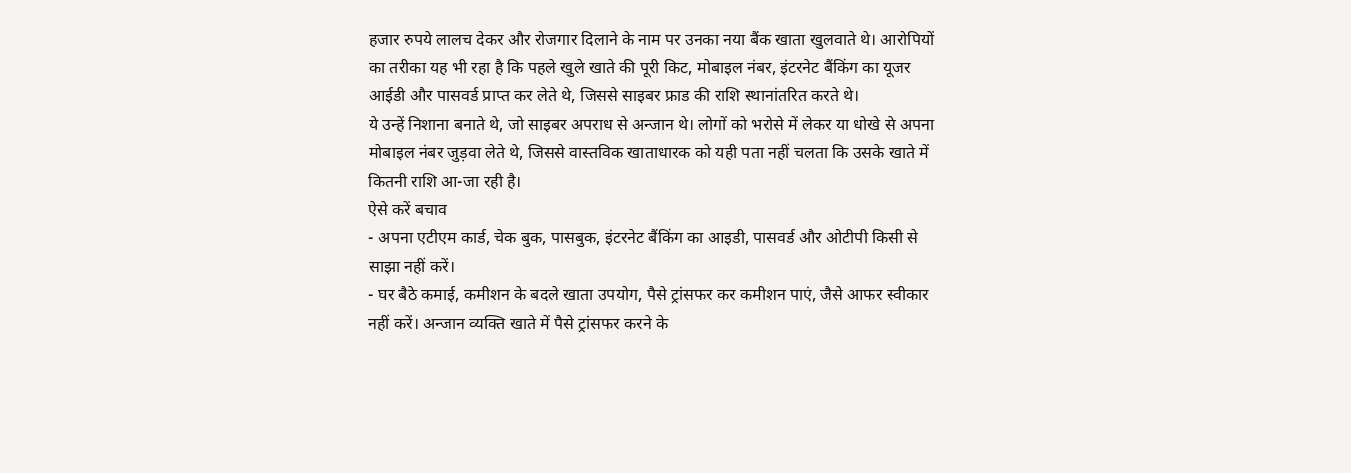हजार रुपये लालच देकर और रोजगार दिलाने के नाम पर उनका नया बैंक खाता खुलवाते थे। आरोपियों का तरीका यह भी रहा है कि पहले खुले खाते की पूरी किट, मोबाइल नंबर, इंटरनेट बैंकिंग का यूजर आईडी और पासवर्ड प्राप्त कर लेते थे, जिससे साइबर फ्राड की राशि स्थानांतरित करते थे।
ये उन्हें निशाना बनाते थे, जो साइबर अपराध से अन्जान थे। लोगों को भरोसे में लेकर या धोखे से अपना मोबाइल नंबर जुड़वा लेते थे, जिससे वास्तविक खाताधारक को यही पता नहीं चलता कि उसके खाते में कितनी राशि आ-जा रही है।
ऐसे करें बचाव
- अपना एटीएम कार्ड, चेक बुक, पासबुक, इंटरनेट बैंकिंग का आइडी, पासवर्ड और ओटीपी किसी से साझा नहीं करें।
- घर बैठे कमाई, कमीशन के बदले खाता उपयोग, पैसे ट्रांसफर कर कमीशन पाएं, जैसे आफर स्वीकार नहीं करें। अन्जान व्यक्ति खाते में पैसे ट्रांसफर करने के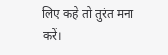लिए कहे तो तुरंत मना करें।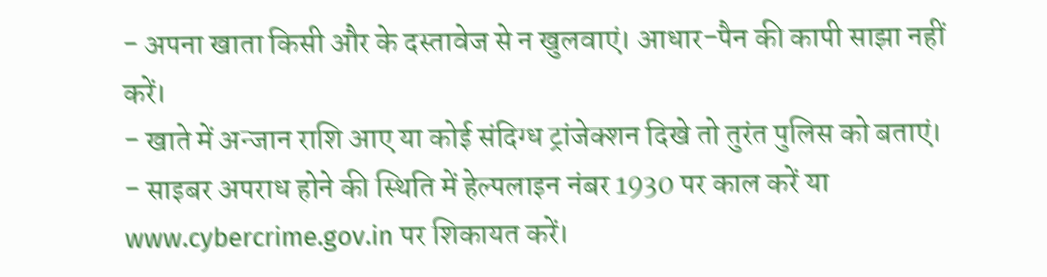- अपना खाता किसी और के दस्तावेज से न खुलवाएं। आधार-पैन की कापी साझा नहीं करें।
- खाते में अन्जान राशि आए या कोई संदिग्ध ट्रांजेक्शन दिखे तो तुरंत पुलिस को बताएं।
- साइबर अपराध होने की स्थिति में हेल्पलाइन नंबर 1930 पर काल करें या www.cybercrime.gov.in पर शिकायत करें।